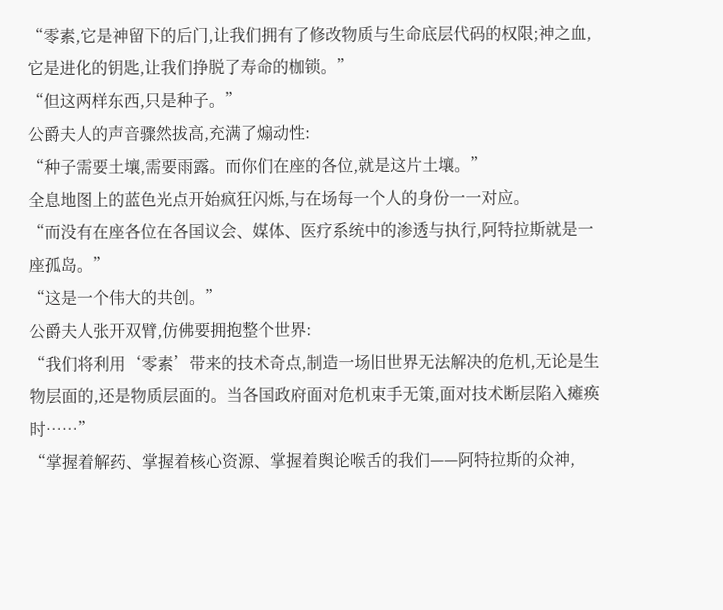“零素,它是神留下的后门,让我们拥有了修改物质与生命底层代码的权限;神之血,它是进化的钥匙,让我们挣脱了寿命的枷锁。”
“但这两样东西,只是种子。”
公爵夫人的声音骤然拔高,充满了煽动性:
“种子需要土壤,需要雨露。而你们在座的各位,就是这片土壤。”
全息地图上的蓝色光点开始疯狂闪烁,与在场每一个人的身份一一对应。
“而没有在座各位在各国议会、媒体、医疗系统中的渗透与执行,阿特拉斯就是一座孤岛。”
“这是一个伟大的共创。”
公爵夫人张开双臂,仿佛要拥抱整个世界:
“我们将利用‘零素’带来的技术奇点,制造一场旧世界无法解决的危机,无论是生物层面的,还是物质层面的。当各国政府面对危机束手无策,面对技术断层陷入瘫痪时……”
“掌握着解药、掌握着核心资源、掌握着舆论喉舌的我们——阿特拉斯的众神,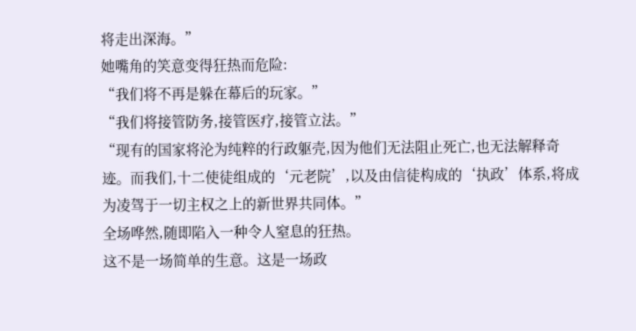将走出深海。”
她嘴角的笑意变得狂热而危险:
“我们将不再是躲在幕后的玩家。”
“我们将接管防务,接管医疗,接管立法。”
“现有的国家将沦为纯粹的行政躯壳,因为他们无法阻止死亡,也无法解释奇迹。而我们,十二使徒组成的‘元老院’,以及由信徒构成的‘执政’体系,将成为凌驾于一切主权之上的新世界共同体。”
全场哗然,随即陷入一种令人窒息的狂热。
这不是一场简单的生意。这是一场政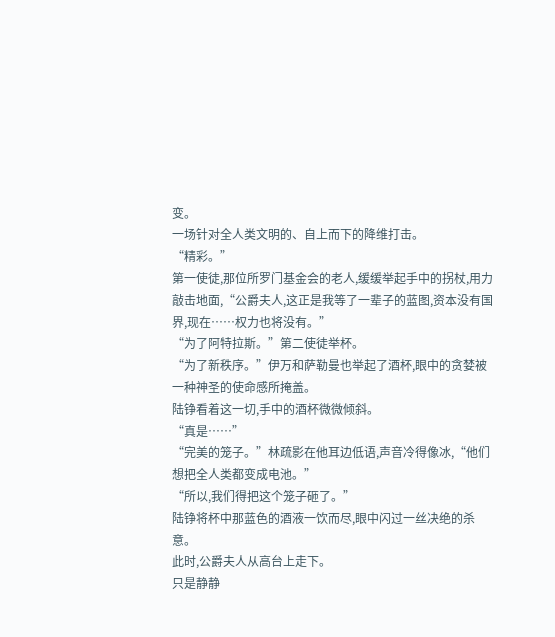变。
一场针对全人类文明的、自上而下的降维打击。
“精彩。”
第一使徒,那位所罗门基金会的老人,缓缓举起手中的拐杖,用力敲击地面,“公爵夫人,这正是我等了一辈子的蓝图,资本没有国界,现在……权力也将没有。”
“为了阿特拉斯。”第二使徒举杯。
“为了新秩序。”伊万和萨勒曼也举起了酒杯,眼中的贪婪被一种神圣的使命感所掩盖。
陆铮看着这一切,手中的酒杯微微倾斜。
“真是……”
“完美的笼子。”林疏影在他耳边低语,声音冷得像冰,“他们想把全人类都变成电池。”
“所以,我们得把这个笼子砸了。”
陆铮将杯中那蓝色的酒液一饮而尽,眼中闪过一丝决绝的杀意。
此时,公爵夫人从高台上走下。
只是静静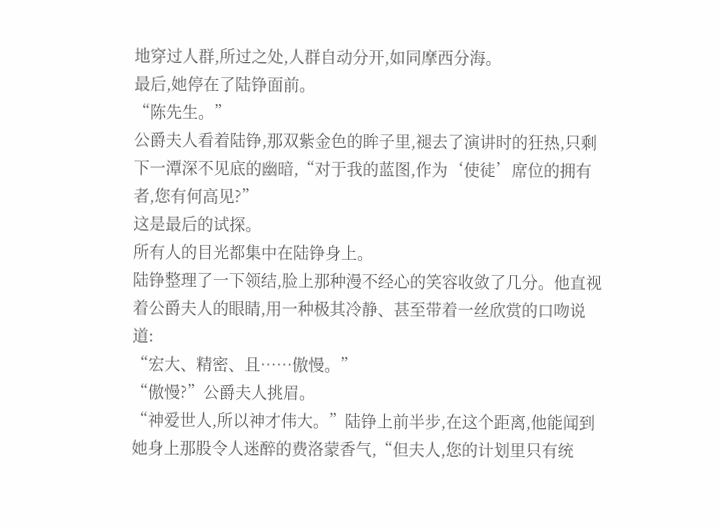地穿过人群,所过之处,人群自动分开,如同摩西分海。
最后,她停在了陆铮面前。
“陈先生。”
公爵夫人看着陆铮,那双紫金色的眸子里,褪去了演讲时的狂热,只剩下一潭深不见底的幽暗,“对于我的蓝图,作为‘使徒’席位的拥有者,您有何高见?”
这是最后的试探。
所有人的目光都集中在陆铮身上。
陆铮整理了一下领结,脸上那种漫不经心的笑容收敛了几分。他直视着公爵夫人的眼睛,用一种极其冷静、甚至带着一丝欣赏的口吻说道:
“宏大、精密、且……傲慢。”
“傲慢?”公爵夫人挑眉。
“神爱世人,所以神才伟大。”陆铮上前半步,在这个距离,他能闻到她身上那股令人迷醉的费洛蒙香气,“但夫人,您的计划里只有统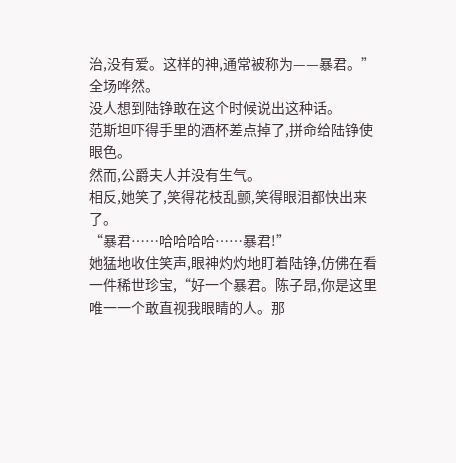治,没有爱。这样的神,通常被称为——暴君。”
全场哗然。
没人想到陆铮敢在这个时候说出这种话。
范斯坦吓得手里的酒杯差点掉了,拼命给陆铮使眼色。
然而,公爵夫人并没有生气。
相反,她笑了,笑得花枝乱颤,笑得眼泪都快出来了。
“暴君……哈哈哈哈……暴君!”
她猛地收住笑声,眼神灼灼地盯着陆铮,仿佛在看一件稀世珍宝,“好一个暴君。陈子昂,你是这里唯一一个敢直视我眼睛的人。那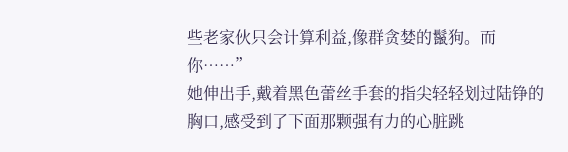些老家伙只会计算利益,像群贪婪的鬣狗。而你……”
她伸出手,戴着黑色蕾丝手套的指尖轻轻划过陆铮的胸口,感受到了下面那颗强有力的心脏跳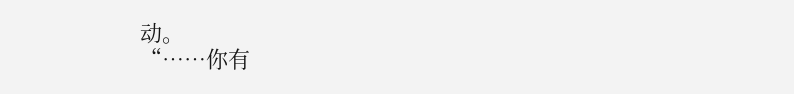动。
“……你有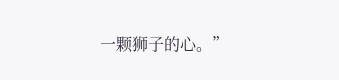一颗狮子的心。”